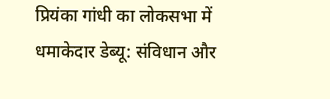प्रियंका गांधी का लोकसभा में धमाकेदार डेब्यू: संविधान और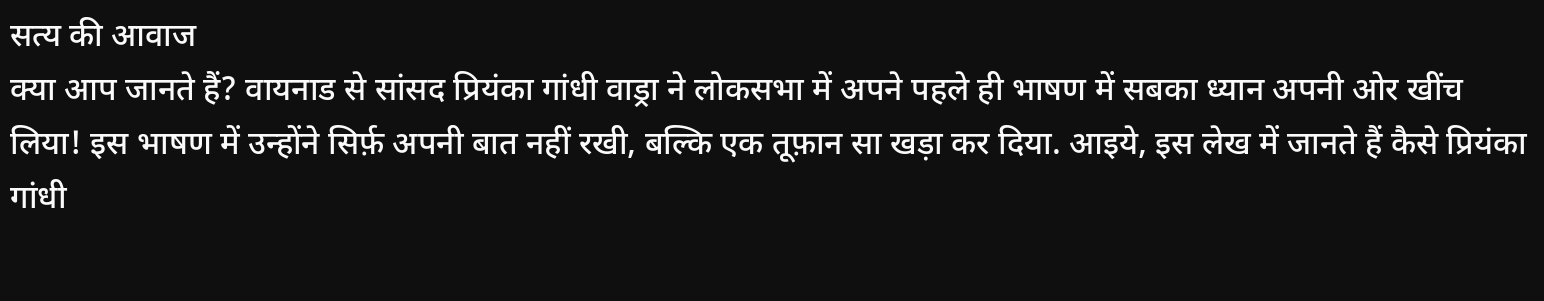सत्य की आवाज
क्या आप जानते हैं? वायनाड से सांसद प्रियंका गांधी वाड्रा ने लोकसभा में अपने पहले ही भाषण में सबका ध्यान अपनी ओर खींच लिया! इस भाषण में उन्होंने सिर्फ़ अपनी बात नहीं रखी, बल्कि एक तूफ़ान सा खड़ा कर दिया. आइये, इस लेख में जानते हैं कैसे प्रियंका गांधी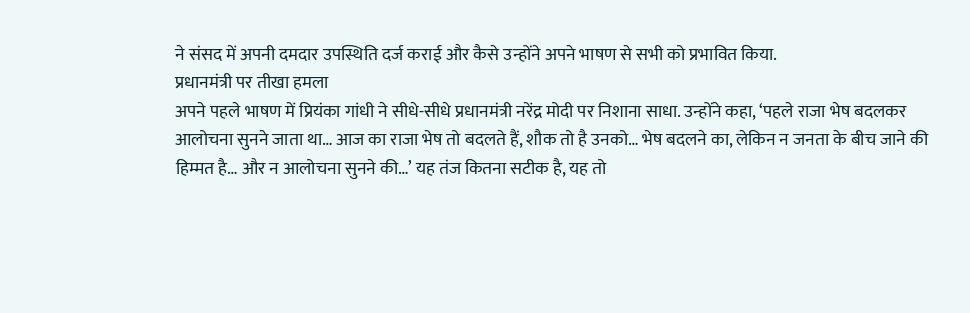ने संसद में अपनी दमदार उपस्थिति दर्ज कराई और कैसे उन्होंने अपने भाषण से सभी को प्रभावित किया.
प्रधानमंत्री पर तीखा हमला
अपने पहले भाषण में प्रियंका गांधी ने सीधे-सीधे प्रधानमंत्री नरेंद्र मोदी पर निशाना साधा. उन्होंने कहा, ‘पहले राजा भेष बदलकर आलोचना सुनने जाता था… आज का राजा भेष तो बदलते हैं, शौक तो है उनको… भेष बदलने का, लेकिन न जनता के बीच जाने की हिम्मत है… और न आलोचना सुनने की…’ यह तंज कितना सटीक है, यह तो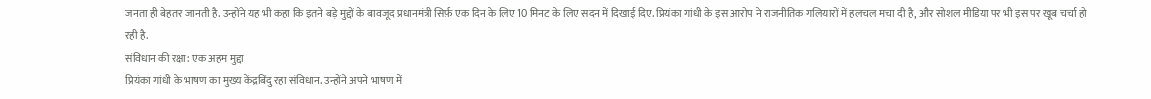जनता ही बेहतर जानती है. उन्होंने यह भी कहा कि इतने बड़े मुद्दों के बावजूद प्रधानमंत्री सिर्फ़ एक दिन के लिए 10 मिनट के लिए सदन में दिखाई दिए. प्रियंका गांधी के इस आरोप ने राजनीतिक गलियारों में हलचल मचा दी है, और सोशल मीडिया पर भी इस पर खूब चर्चा हो रही है.
संविधान की रक्षा: एक अहम मुद्दा
प्रियंका गांधी के भाषण का मुख्य केंद्रबिंदु रहा संविधान. उन्होंने अपने भाषण में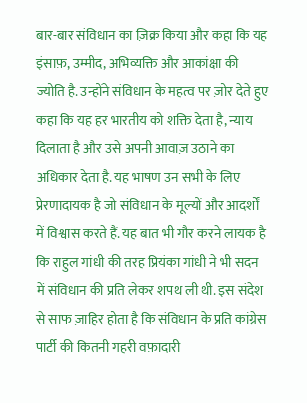बार-बार संविधान का ज़िक्र किया और कहा कि यह इंसाफ़, उम्मीद, अभिव्यक्ति और आकांक्षा की ज्योति है. उन्होंने संविधान के महत्व पर ज़ोर देते हुए कहा कि यह हर भारतीय को शक्ति देता है, न्याय दिलाता है और उसे अपनी आवाज़ उठाने का अधिकार देता है. यह भाषण उन सभी के लिए प्रेरणादायक है जो संविधान के मूल्यों और आदर्शों में विश्वास करते हैं. यह बात भी गौर करने लायक है कि राहुल गांधी की तरह प्रियंका गांधी ने भी सदन में संविधान की प्रति लेकर शपथ ली थी. इस संदेश से साफ ज़ाहिर होता है कि संविधान के प्रति कांग्रेस पार्टी की कितनी गहरी वफ़ादारी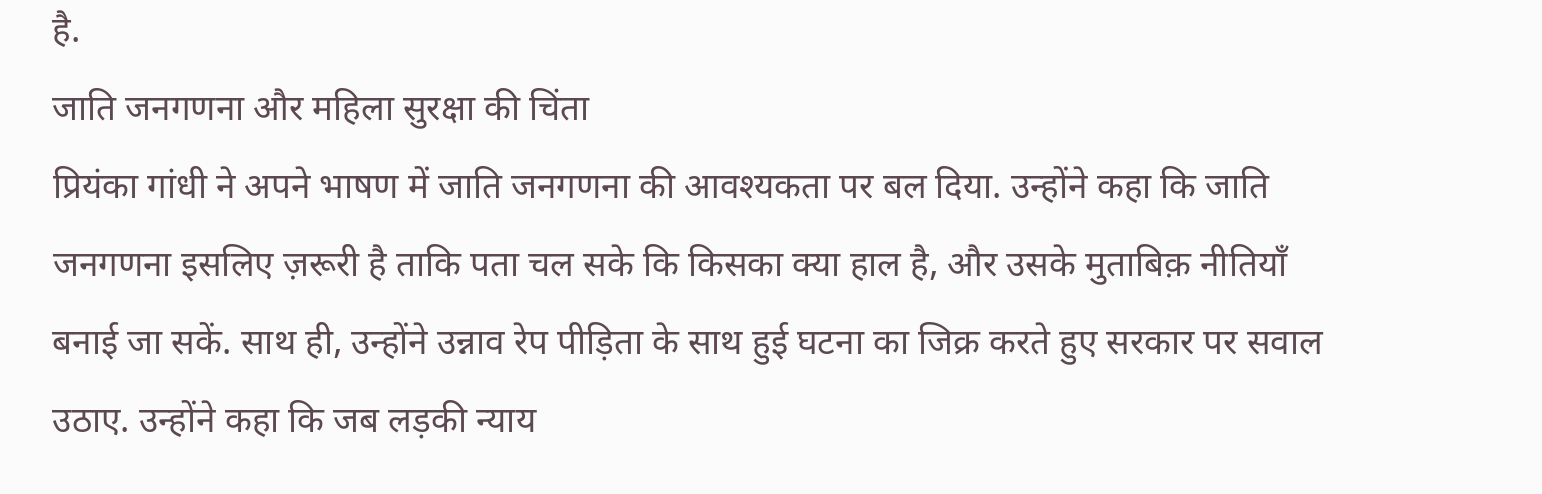है.
जाति जनगणना और महिला सुरक्षा की चिंता
प्रियंका गांधी ने अपने भाषण में जाति जनगणना की आवश्यकता पर बल दिया. उन्होंने कहा कि जाति जनगणना इसलिए ज़रूरी है ताकि पता चल सके कि किसका क्या हाल है, और उसके मुताबिक़ नीतियाँ बनाई जा सकें. साथ ही, उन्होंने उन्नाव रेप पीड़िता के साथ हुई घटना का जिक्र करते हुए सरकार पर सवाल उठाए. उन्होंने कहा कि जब लड़की न्याय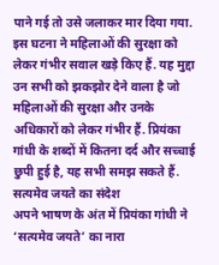पाने गई तो उसे जलाकर मार दिया गया. इस घटना ने महिलाओं की सुरक्षा को लेकर गंभीर सवाल खड़े किए हैं. यह मुद्दा उन सभी को झकझोर देने वाला है जो महिलाओं की सुरक्षा और उनके अधिकारों को लेकर गंभीर हैं. प्रियंका गांधी के शब्दों में कितना दर्द और सच्चाई छुपी हुई है, यह सभी समझ सकते हैं.
सत्यमेव जयते का संदेश
अपने भाषण के अंत में प्रियंका गांधी ने ‘सत्यमेव जयते’ का नारा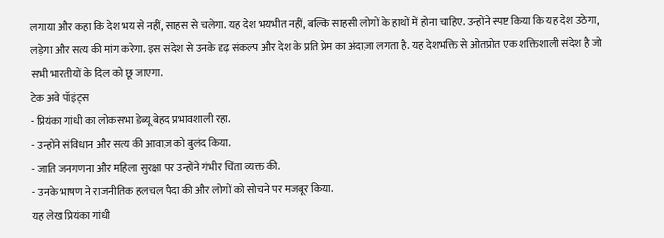लगाया और कहा कि देश भय से नहीं, साहस से चलेगा. यह देश भयभीत नहीं, बल्कि साहसी लोगों के हाथों में होना चाहिए. उन्होंने स्पष्ट किया कि यह देश उठेगा, लड़ेगा और सत्य की मांग करेगा. इस संदेश से उनके दृढ़ संकल्प और देश के प्रति प्रेम का अंदाज़ा लगता है. यह देशभक्ति से ओतप्रोत एक शक्तिशाली संदेश है जो सभी भारतीयों के दिल को छू जाएगा.
टेक अवे पॉइंट्स
- प्रियंका गांधी का लोकसभा डेब्यू बेहद प्रभावशाली रहा.
- उन्होंने संविधान और सत्य की आवाज़ को बुलंद किया.
- जाति जनगणना और महिला सुरक्षा पर उन्होंने गंभीर चिंता व्यक्त की.
- उनके भाषण ने राजनीतिक हलचल पैदा की और लोगों को सोचने पर मजबूर किया.
यह लेख प्रियंका गांधी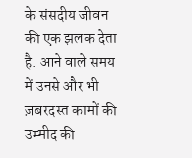के संसदीय जीवन की एक झलक देता है. आने वाले समय में उनसे और भी ज़बरदस्त कामों की उम्मीद की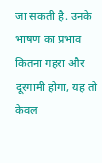जा सकती है. उनके भाषण का प्रभाव कितना गहरा और दूरगामी होगा, यह तो केवल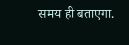समय ही बताएगा.